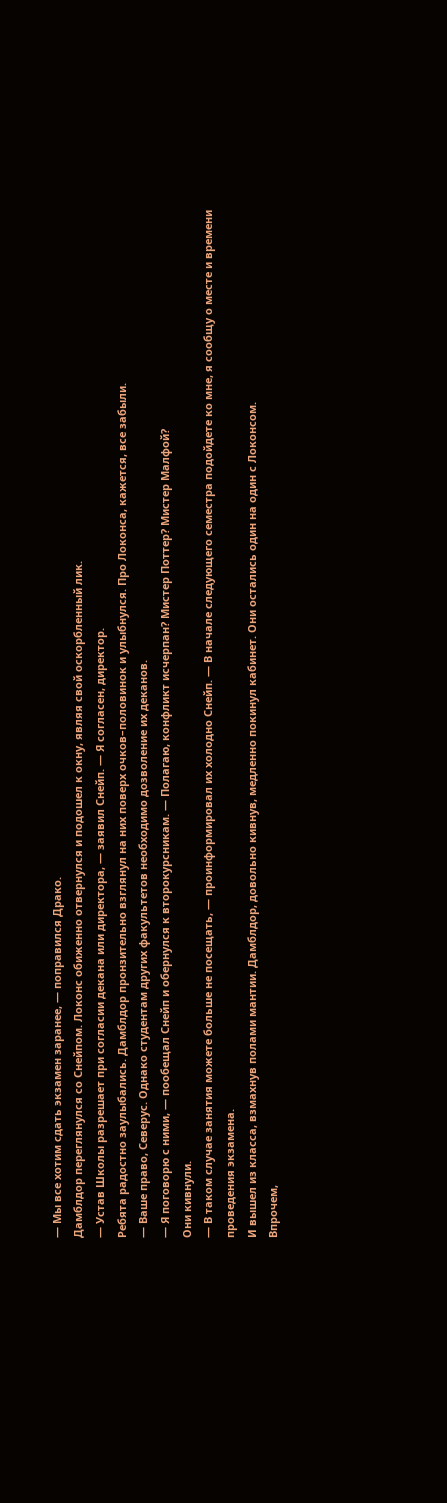— Мы все хотим сдать экзамен заранее, — поправился Драко.
Дамблдор переглянулся со Снейпом. Локонс обиженно отвернулся и подошел к окну, являя свой оскорбленный лик.
— Устав Школы разрешает при согласии декана или директора, — заявил Снейп. — Я согласен, директор.
Ребята радостно заулыбались. Дамблдор пронзительно взглянул на них поверх очков–половинок и улыбнулся. Про Локонса, кажется, все забыли.
— Ваше право, Северус. Однако студентам других факультетов необходимо дозволение их деканов.
— Я поговорю с ними, — пообещал Снейп и обернулся к второкурсникам. — Полагаю, конфликт исчерпан? Мистер Поттер? Мистер Малфой?
Они кивнули.
— В таком случае занятия можете больше не посещать, — проинформировал их холодно Снейп. — В начале следующего семестра подойдете ко мне, я сообщу о месте и времени проведения экзамена.
И вышел из класса, взмахнув полами мантии. Дамблдор, довольно кивнув, медленно покинул кабинет. Они остались один на один с Локонсом.
Впрочем,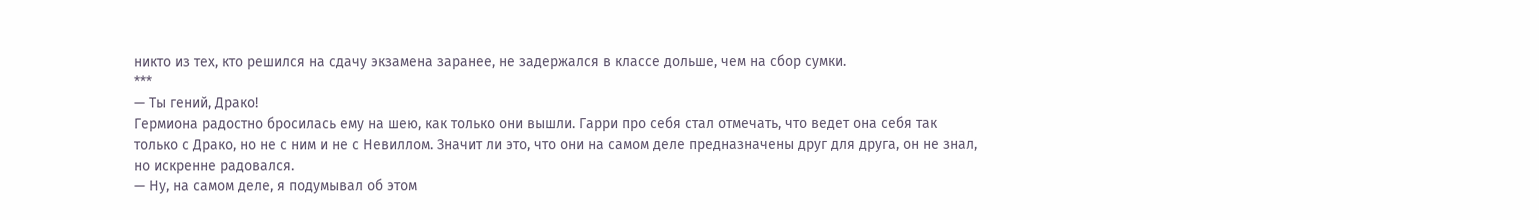никто из тех, кто решился на сдачу экзамена заранее, не задержался в классе дольше, чем на сбор сумки.
***
— Ты гений, Драко!
Гермиона радостно бросилась ему на шею, как только они вышли. Гарри про себя стал отмечать, что ведет она себя так только с Драко, но не с ним и не с Невиллом. Значит ли это, что они на самом деле предназначены друг для друга, он не знал, но искренне радовался.
— Ну, на самом деле, я подумывал об этом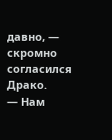давно, — скромно согласился Драко.
— Нам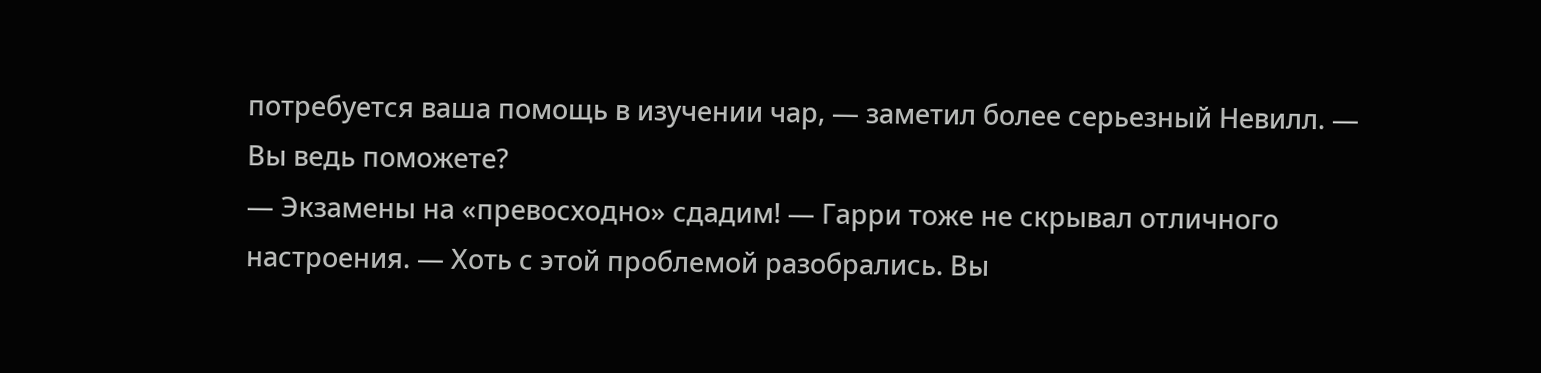потребуется ваша помощь в изучении чар, — заметил более серьезный Невилл. — Вы ведь поможете?
— Экзамены на «превосходно» сдадим! — Гарри тоже не скрывал отличного настроения. — Хоть с этой проблемой разобрались. Вы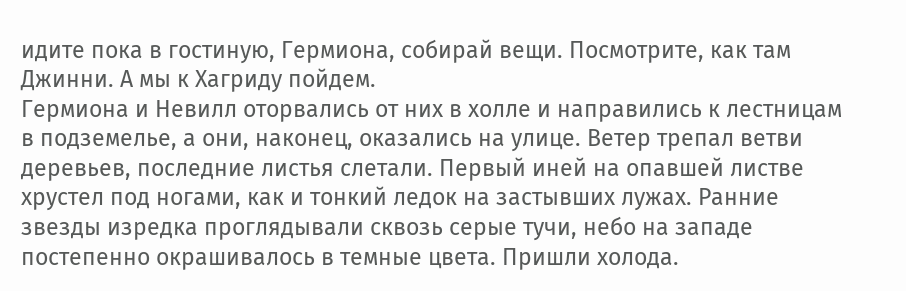идите пока в гостиную, Гермиона, собирай вещи. Посмотрите, как там Джинни. А мы к Хагриду пойдем.
Гермиона и Невилл оторвались от них в холле и направились к лестницам в подземелье, а они, наконец, оказались на улице. Ветер трепал ветви деревьев, последние листья слетали. Первый иней на опавшей листве хрустел под ногами, как и тонкий ледок на застывших лужах. Ранние звезды изредка проглядывали сквозь серые тучи, небо на западе постепенно окрашивалось в темные цвета. Пришли холода.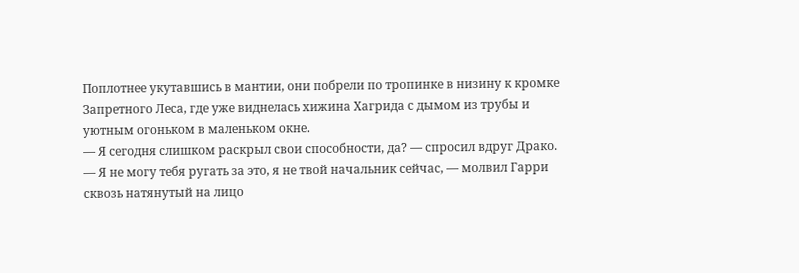Поплотнее укутавшись в мантии, они побрели по тропинке в низину к кромке Запретного Леса, где уже виднелась хижина Хагрида с дымом из трубы и уютным огоньком в маленьком окне.
— Я сегодня слишком раскрыл свои способности, да? — спросил вдруг Драко.
— Я не могу тебя ругать за это, я не твой начальник сейчас, — молвил Гарри сквозь натянутый на лицо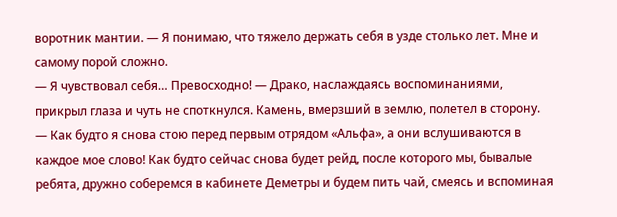воротник мантии. — Я понимаю, что тяжело держать себя в узде столько лет. Мне и самому порой сложно.
— Я чувствовал себя… Превосходно! — Драко, наслаждаясь воспоминаниями, прикрыл глаза и чуть не споткнулся. Камень, вмерзший в землю, полетел в сторону. — Как будто я снова стою перед первым отрядом «Альфа», а они вслушиваются в каждое мое слово! Как будто сейчас снова будет рейд, после которого мы, бывалые ребята, дружно соберемся в кабинете Деметры и будем пить чай, смеясь и вспоминая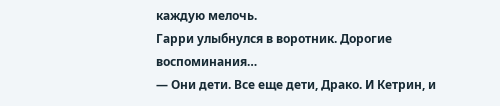каждую мелочь.
Гарри улыбнулся в воротник. Дорогие воспоминания…
— Они дети. Все еще дети, Драко. И Кетрин, и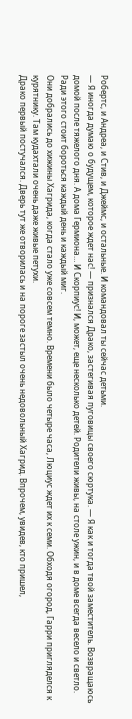Робертс, и Андреа, и Стив, и Джеймс, и остальные. И командовал ты сейчас детьми.
— Я иногда думаю о будущем, которое ждет нас! — признался Драко, застегивая пуговицы своего сюртука. — Я как и тогда твой заместитель. Возвращаюсь домой после тяжелого дня. А дома Гермиона… И Скорпиус! И, может, еще несколько детей. Родители живы, на столе ужин, и в доме всегда весело и светло. Ради этого стоит бороться каждый день и каждый миг.
Они добрались до хижины Хагрида, когда стало уже совсем темно. Времени было четыре часа, Люциус ждет их к семи. Обходя огород, Гарри пригляделся к курятнику. Там кудахтали очень даже живые петухи.
Драко первый постучался. Дверь тут же отворилась и на пороге застыл очень недовольный Хагрид. Впрочем, увидев, кто пришел,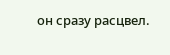он сразу расцвел.